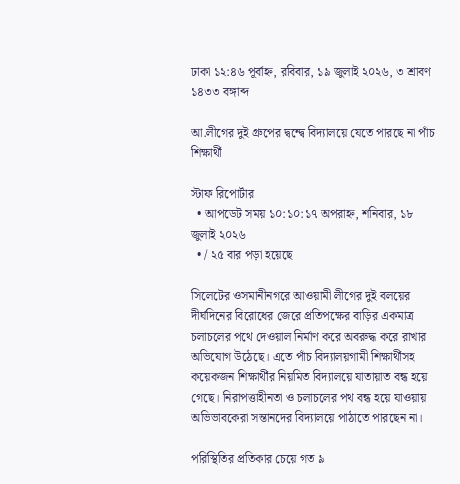ঢাকা ১২:৪৬ পূর্বাহ্ন, রবিবার, ১৯ জুলাই ২০২৬, ৩ শ্রাবণ ১৪৩৩ বঙ্গাব্দ

আ.লীগের দুই গ্রুপের দ্বন্দ্বে বিদ্যালয়ে যেতে পারছে না পাঁচ শিক্ষার্থী

স্টাফ রিপোর্টার
  • আপডেট সময় ১০:১০:১৭ অপরাহ্ন, শনিবার, ১৮ জুলাই ২০২৬
  • / ২৫ বার পড়া হয়েছে

সিলেটের ওসমানীনগরে আওয়ামী লীগের দুই বলয়ের দীর্ঘদিনের বিরোধের জেরে প্রতিপক্ষের বাড়ির একমাত্র চলাচলের পথে দেওয়াল নির্মাণ করে অবরুদ্ধ করে রাখার অভিযোগ উঠেছে। এতে পাঁচ বিদ্যালয়গামী শিক্ষার্থীসহ কয়েকজন শিক্ষার্থীর নিয়মিত বিদ্যালয়ে যাতায়াত বন্ধ হয়ে গেছে। নিরাপত্তাহীনতা ও চলাচলের পথ বন্ধ হয়ে যাওয়ায় অভিভাবকেরা সন্তানদের বিদ্যালয়ে পাঠাতে পারছেন না।

পরিস্থিতির প্রতিকার চেয়ে গত ৯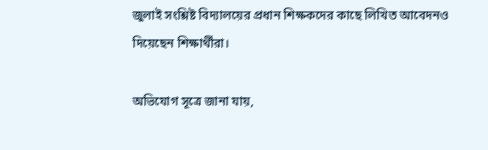জুলাই সংশ্লিষ্ট বিদ্যালয়ের প্রধান শিক্ষকদের কাছে লিখিত আবেদনও দিয়েছেন শিক্ষার্থীরা।

অভিযোগ সূত্রে জানা যায়,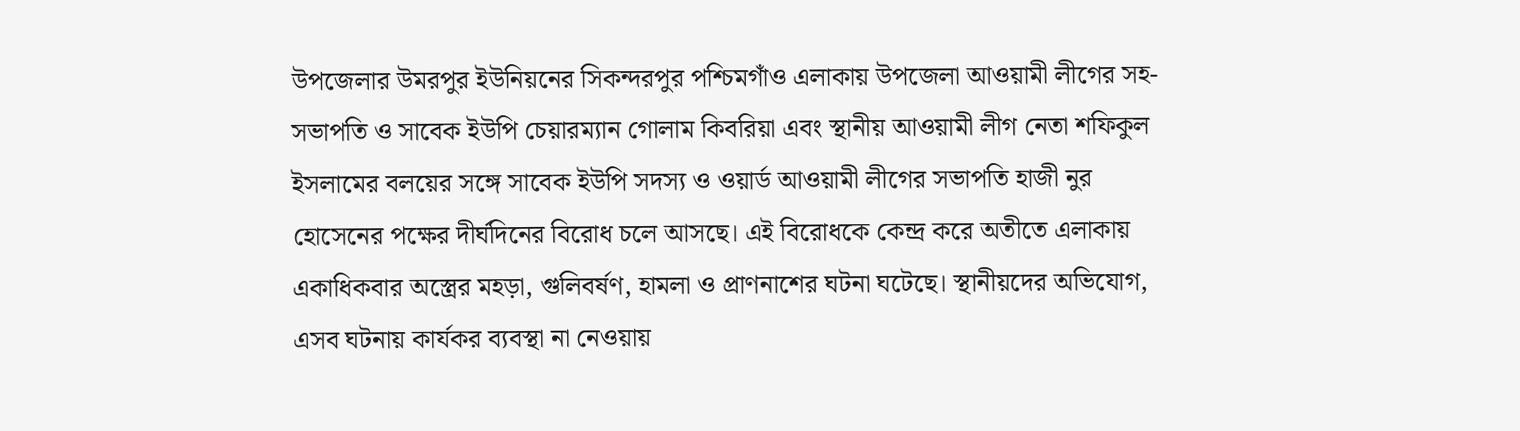উপজেলার উমরপুর ইউনিয়নের সিকন্দরপুর পশ্চিমগাঁও এলাকায় উপজেলা আওয়ামী লীগের সহ-সভাপতি ও সাবেক ইউপি চেয়ারম্যান গোলাম কিবরিয়া এবং স্থানীয় আওয়ামী লীগ নেতা শফিকুল ইসলামের বলয়ের সঙ্গে সাবেক ইউপি সদস্য ও ওয়ার্ড আওয়ামী লীগের সভাপতি হাজী নুর হোসেনের পক্ষের দীর্ঘদিনের বিরোধ চলে আসছে। এই বিরোধকে কেন্দ্র করে অতীতে এলাকায় একাধিকবার অস্ত্রের মহড়া, গুলিবর্ষণ, হামলা ও প্রাণনাশের ঘটনা ঘটেছে। স্থানীয়দের অভিযোগ, এসব ঘটনায় কার্যকর ব্যবস্থা না নেওয়ায়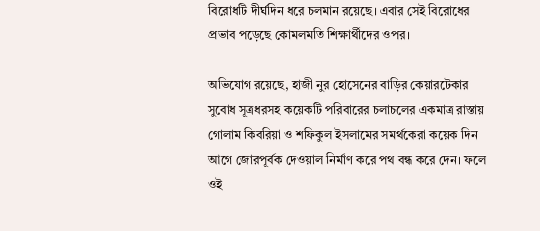বিরোধটি দীর্ঘদিন ধরে চলমান রয়েছে। এবার সেই বিরোধের প্রভাব পড়েছে কোমলমতি শিক্ষার্থীদের ওপর।

অভিযোগ রয়েছে, হাজী নুর হোসেনের বাড়ির কেয়ারটেকার সুবোধ সূত্রধরসহ কয়েকটি পরিবারের চলাচলের একমাত্র রাস্তায় গোলাম কিবরিয়া ও শফিকুল ইসলামের সমর্থকেরা কয়েক দিন আগে জোরপূর্বক দেওয়াল নির্মাণ করে পথ বন্ধ করে দেন। ফলে ওই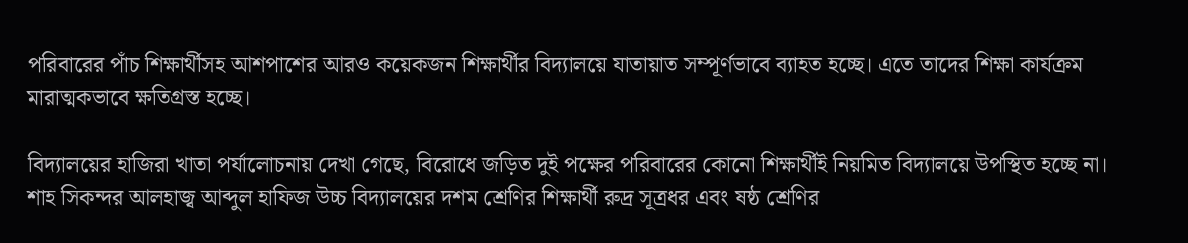পরিবারের পাঁচ শিক্ষার্থীসহ আশপাশের আরও কয়েকজন শিক্ষার্থীর বিদ্যালয়ে যাতায়াত সম্পূর্ণভাবে ব্যাহত হচ্ছে। এতে তাদের শিক্ষা কার্যক্রম মারাত্মকভাবে ক্ষতিগ্রস্ত হচ্ছে।

বিদ্যালয়ের হাজিরা খাতা পর্যালোচনায় দেখা গেছে, বিরোধে জড়িত দুই পক্ষের পরিবারের কোনো শিক্ষার্থীই নিয়মিত বিদ্যালয়ে উপস্থিত হচ্ছে না। শাহ সিকন্দর আলহাজ্ব আব্দুল হাফিজ উচ্চ বিদ্যালয়ের দশম শ্রেণির শিক্ষার্থী রুদ্র সূত্রধর এবং ষষ্ঠ শ্রেণির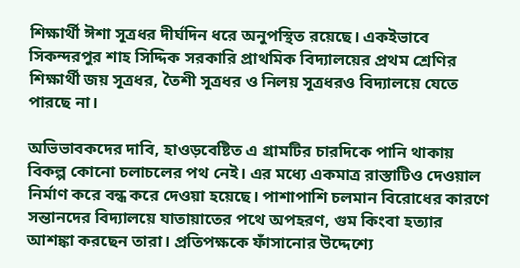শিক্ষার্থী ঈশা সূত্রধর দীর্ঘদিন ধরে অনুপস্থিত রয়েছে। একইভাবে সিকন্দরপুর শাহ সিদ্দিক সরকারি প্রাথমিক বিদ্যালয়ের প্রথম শ্রেণির শিক্ষার্থী জয় সূত্রধর, তৈশী সূত্রধর ও নিলয় সূত্রধরও বিদ্যালয়ে যেতে পারছে না।

অভিভাবকদের দাবি, হাওড়বেষ্টিত এ গ্রামটির চারদিকে পানি থাকায় বিকল্প কোনো চলাচলের পথ নেই। এর মধ্যে একমাত্র রাস্তাটিও দেওয়াল নির্মাণ করে বন্ধ করে দেওয়া হয়েছে। পাশাপাশি চলমান বিরোধের কারণে সন্তানদের বিদ্যালয়ে যাতায়াতের পথে অপহরণ, গুম কিংবা হত্যার আশঙ্কা করছেন তারা। প্রতিপক্ষকে ফাঁসানোর উদ্দেশ্যে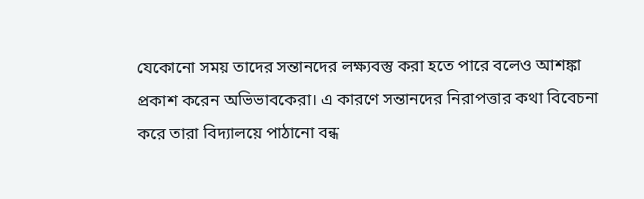যেকোনো সময় তাদের সন্তানদের লক্ষ্যবস্তু করা হতে পারে বলেও আশঙ্কা প্রকাশ করেন অভিভাবকেরা। এ কারণে সন্তানদের নিরাপত্তার কথা বিবেচনা করে তারা বিদ্যালয়ে পাঠানো বন্ধ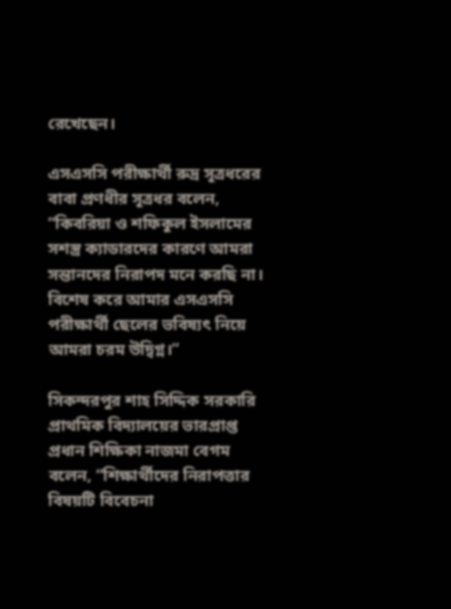রেখেছেন।

এসএসসি পরীক্ষার্থী রুদ্র সূত্রধরের বাবা প্রণধীর সূত্রধর বলেন, “কিবরিয়া ও শফিকুল ইসলামের সশস্ত্র ক্যাডারদের কারণে আমরা সন্তানদের নিরাপদ মনে করছি না। বিশেষ করে আমার এসএসসি পরীক্ষার্থী ছেলের ভবিষ্যৎ নিয়ে আমরা চরম উদ্বিগ্ন।”

সিকন্দরপুর শাহ সিদ্দিক সরকারি প্রাথমিক বিদ্যালয়ের ভারপ্রাপ্ত প্রধান শিক্ষিকা নাজমা বেগম বলেন, “শিক্ষার্থীদের নিরাপত্তার বিষয়টি বিবেচনা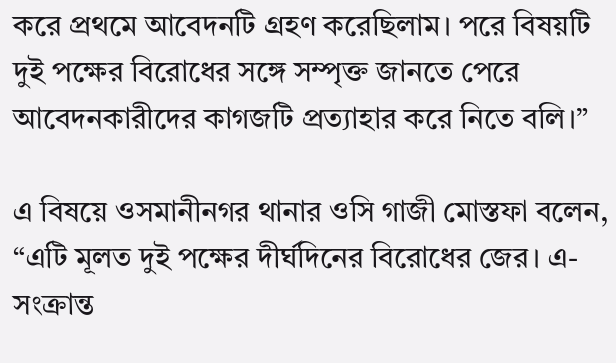করে প্রথমে আবেদনটি গ্রহণ করেছিলাম। পরে বিষয়টি দুই পক্ষের বিরোধের সঙ্গে সম্পৃক্ত জানতে পেরে আবেদনকারীদের কাগজটি প্রত্যাহার করে নিতে বলি।”

এ বিষয়ে ওসমানীনগর থানার ওসি গাজী মোস্তফা বলেন, “এটি মূলত দুই পক্ষের দীর্ঘদিনের বিরোধের জের। এ-সংক্রান্ত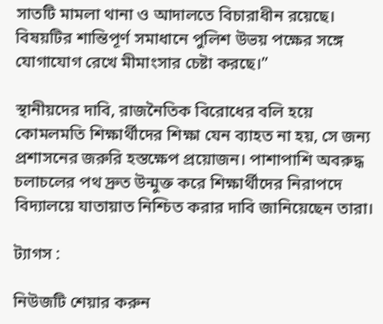সাতটি মামলা থানা ও আদালতে বিচারাধীন রয়েছে। বিষয়টির শান্তিপূর্ণ সমাধানে পুলিশ উভয় পক্ষের সঙ্গে যোগাযোগ রেখে মীমাংসার চেষ্টা করছে।”

স্থানীয়দের দাবি, রাজনৈতিক বিরোধের বলি হয়ে কোমলমতি শিক্ষার্থীদের শিক্ষা যেন ব্যাহত না হয়, সে জন্য প্রশাসনের জরুরি হস্তক্ষেপ প্রয়োজন। পাশাপাশি অবরুদ্ধ চলাচলের পথ দ্রুত উন্মুক্ত করে শিক্ষার্থীদের নিরাপদে বিদ্যালয়ে যাতায়াত নিশ্চিত করার দাবি জানিয়েছেন তারা।

ট্যাগস :

নিউজটি শেয়ার করুন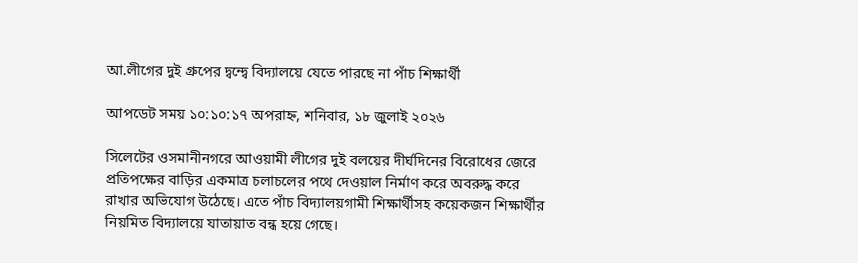আ.লীগের দুই গ্রুপের দ্বন্দ্বে বিদ্যালয়ে যেতে পারছে না পাঁচ শিক্ষার্থী

আপডেট সময় ১০:১০:১৭ অপরাহ্ন, শনিবার, ১৮ জুলাই ২০২৬

সিলেটের ওসমানীনগরে আওয়ামী লীগের দুই বলয়ের দীর্ঘদিনের বিরোধের জেরে প্রতিপক্ষের বাড়ির একমাত্র চলাচলের পথে দেওয়াল নির্মাণ করে অবরুদ্ধ করে রাখার অভিযোগ উঠেছে। এতে পাঁচ বিদ্যালয়গামী শিক্ষার্থীসহ কয়েকজন শিক্ষার্থীর নিয়মিত বিদ্যালয়ে যাতায়াত বন্ধ হয়ে গেছে।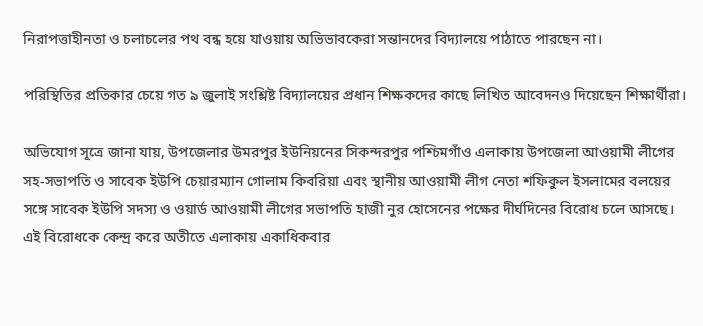নিরাপত্তাহীনতা ও চলাচলের পথ বন্ধ হয়ে যাওয়ায় অভিভাবকেরা সন্তানদের বিদ্যালয়ে পাঠাতে পারছেন না।

পরিস্থিতির প্রতিকার চেয়ে গত ৯ জুলাই সংশ্লিষ্ট বিদ্যালয়ের প্রধান শিক্ষকদের কাছে লিখিত আবেদনও দিয়েছেন শিক্ষার্থীরা।

অভিযোগ সূত্রে জানা যায়, উপজেলার উমরপুর ইউনিয়নের সিকন্দরপুর পশ্চিমগাঁও এলাকায় উপজেলা আওয়ামী লীগের সহ-সভাপতি ও সাবেক ইউপি চেয়ারম্যান গোলাম কিবরিয়া এবং স্থানীয় আওয়ামী লীগ নেতা শফিকুল ইসলামের বলয়ের সঙ্গে সাবেক ইউপি সদস্য ও ওয়ার্ড আওয়ামী লীগের সভাপতি হাজী নুর হোসেনের পক্ষের দীর্ঘদিনের বিরোধ চলে আসছে। এই বিরোধকে কেন্দ্র করে অতীতে এলাকায় একাধিকবার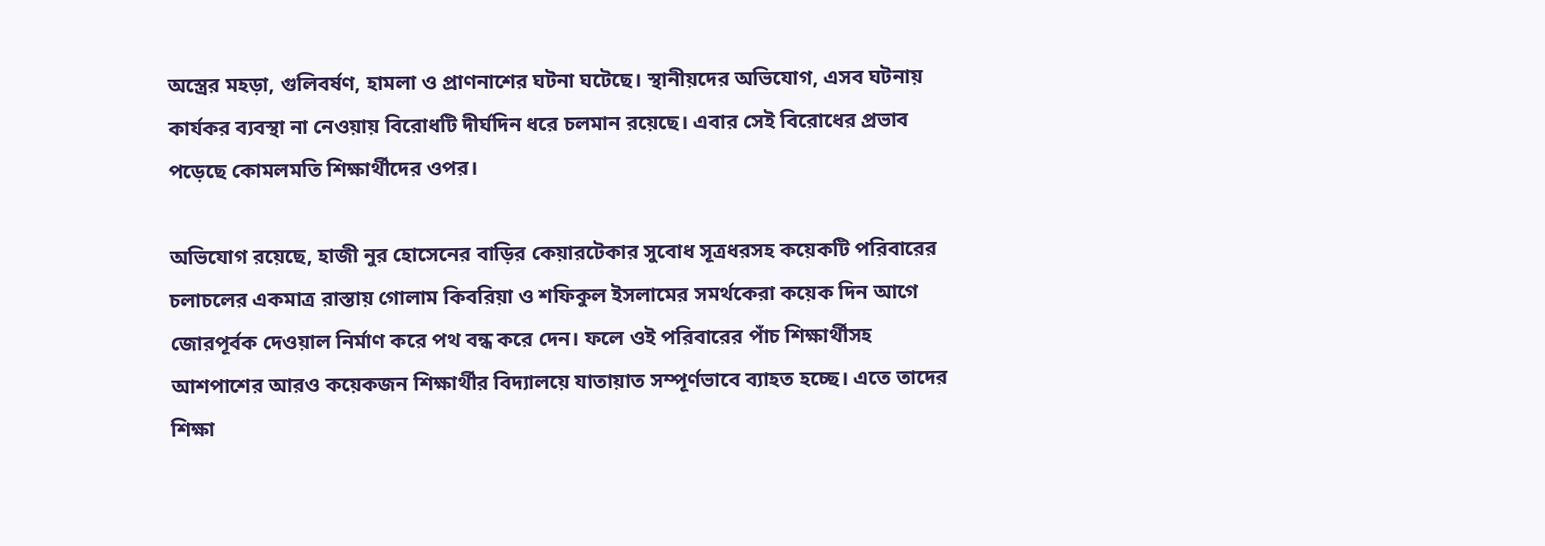অস্ত্রের মহড়া, গুলিবর্ষণ, হামলা ও প্রাণনাশের ঘটনা ঘটেছে। স্থানীয়দের অভিযোগ, এসব ঘটনায় কার্যকর ব্যবস্থা না নেওয়ায় বিরোধটি দীর্ঘদিন ধরে চলমান রয়েছে। এবার সেই বিরোধের প্রভাব পড়েছে কোমলমতি শিক্ষার্থীদের ওপর।

অভিযোগ রয়েছে, হাজী নুর হোসেনের বাড়ির কেয়ারটেকার সুবোধ সূত্রধরসহ কয়েকটি পরিবারের চলাচলের একমাত্র রাস্তায় গোলাম কিবরিয়া ও শফিকুল ইসলামের সমর্থকেরা কয়েক দিন আগে জোরপূর্বক দেওয়াল নির্মাণ করে পথ বন্ধ করে দেন। ফলে ওই পরিবারের পাঁচ শিক্ষার্থীসহ আশপাশের আরও কয়েকজন শিক্ষার্থীর বিদ্যালয়ে যাতায়াত সম্পূর্ণভাবে ব্যাহত হচ্ছে। এতে তাদের শিক্ষা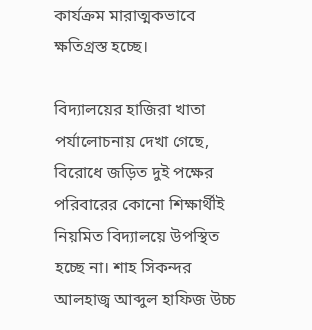কার্যক্রম মারাত্মকভাবে ক্ষতিগ্রস্ত হচ্ছে।

বিদ্যালয়ের হাজিরা খাতা পর্যালোচনায় দেখা গেছে, বিরোধে জড়িত দুই পক্ষের পরিবারের কোনো শিক্ষার্থীই নিয়মিত বিদ্যালয়ে উপস্থিত হচ্ছে না। শাহ সিকন্দর আলহাজ্ব আব্দুল হাফিজ উচ্চ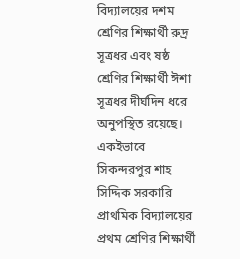বিদ্যালয়ের দশম শ্রেণির শিক্ষার্থী রুদ্র সূত্রধর এবং ষষ্ঠ শ্রেণির শিক্ষার্থী ঈশা সূত্রধর দীর্ঘদিন ধরে অনুপস্থিত রয়েছে। একইভাবে সিকন্দরপুর শাহ সিদ্দিক সরকারি প্রাথমিক বিদ্যালয়ের প্রথম শ্রেণির শিক্ষার্থী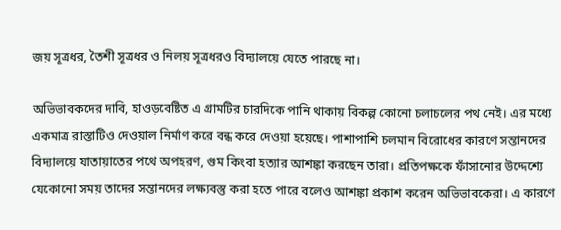জয় সূত্রধর, তৈশী সূত্রধর ও নিলয় সূত্রধরও বিদ্যালয়ে যেতে পারছে না।

অভিভাবকদের দাবি, হাওড়বেষ্টিত এ গ্রামটির চারদিকে পানি থাকায় বিকল্প কোনো চলাচলের পথ নেই। এর মধ্যে একমাত্র রাস্তাটিও দেওয়াল নির্মাণ করে বন্ধ করে দেওয়া হয়েছে। পাশাপাশি চলমান বিরোধের কারণে সন্তানদের বিদ্যালয়ে যাতায়াতের পথে অপহরণ, গুম কিংবা হত্যার আশঙ্কা করছেন তারা। প্রতিপক্ষকে ফাঁসানোর উদ্দেশ্যে যেকোনো সময় তাদের সন্তানদের লক্ষ্যবস্তু করা হতে পারে বলেও আশঙ্কা প্রকাশ করেন অভিভাবকেরা। এ কারণে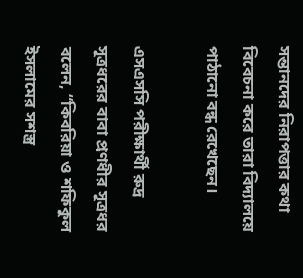সন্তানদের নিরাপত্তার কথা বিবেচনা করে তারা বিদ্যালয়ে পাঠানো বন্ধ রেখেছেন।

এসএসসি পরীক্ষার্থী রুদ্র সূত্রধরের বাবা প্রণধীর সূত্রধর বলেন, “কিবরিয়া ও শফিকুল ইসলামের সশস্ত্র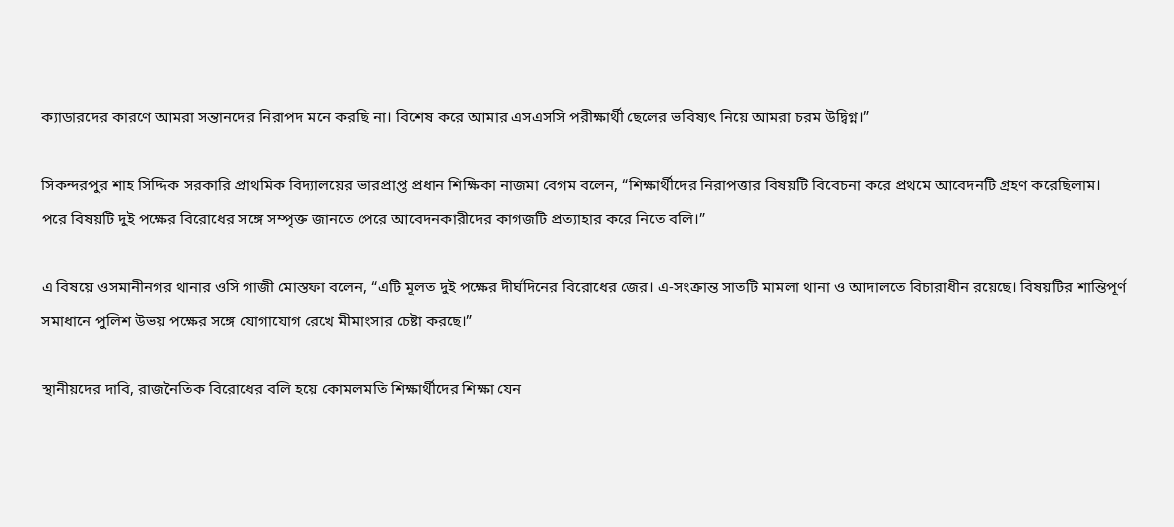ক্যাডারদের কারণে আমরা সন্তানদের নিরাপদ মনে করছি না। বিশেষ করে আমার এসএসসি পরীক্ষার্থী ছেলের ভবিষ্যৎ নিয়ে আমরা চরম উদ্বিগ্ন।”

সিকন্দরপুর শাহ সিদ্দিক সরকারি প্রাথমিক বিদ্যালয়ের ভারপ্রাপ্ত প্রধান শিক্ষিকা নাজমা বেগম বলেন, “শিক্ষার্থীদের নিরাপত্তার বিষয়টি বিবেচনা করে প্রথমে আবেদনটি গ্রহণ করেছিলাম। পরে বিষয়টি দুই পক্ষের বিরোধের সঙ্গে সম্পৃক্ত জানতে পেরে আবেদনকারীদের কাগজটি প্রত্যাহার করে নিতে বলি।”

এ বিষয়ে ওসমানীনগর থানার ওসি গাজী মোস্তফা বলেন, “এটি মূলত দুই পক্ষের দীর্ঘদিনের বিরোধের জের। এ-সংক্রান্ত সাতটি মামলা থানা ও আদালতে বিচারাধীন রয়েছে। বিষয়টির শান্তিপূর্ণ সমাধানে পুলিশ উভয় পক্ষের সঙ্গে যোগাযোগ রেখে মীমাংসার চেষ্টা করছে।”

স্থানীয়দের দাবি, রাজনৈতিক বিরোধের বলি হয়ে কোমলমতি শিক্ষার্থীদের শিক্ষা যেন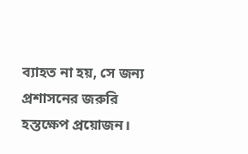ব্যাহত না হয়, সে জন্য প্রশাসনের জরুরি হস্তক্ষেপ প্রয়োজন।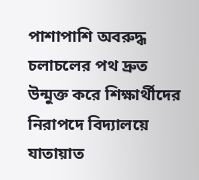পাশাপাশি অবরুদ্ধ চলাচলের পথ দ্রুত উন্মুক্ত করে শিক্ষার্থীদের নিরাপদে বিদ্যালয়ে যাতায়াত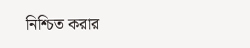নিশ্চিত করার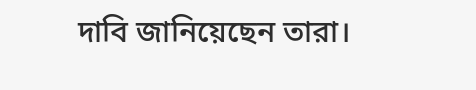দাবি জানিয়েছেন তারা।